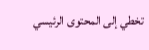تخطي إلى المحتوى الرئيسي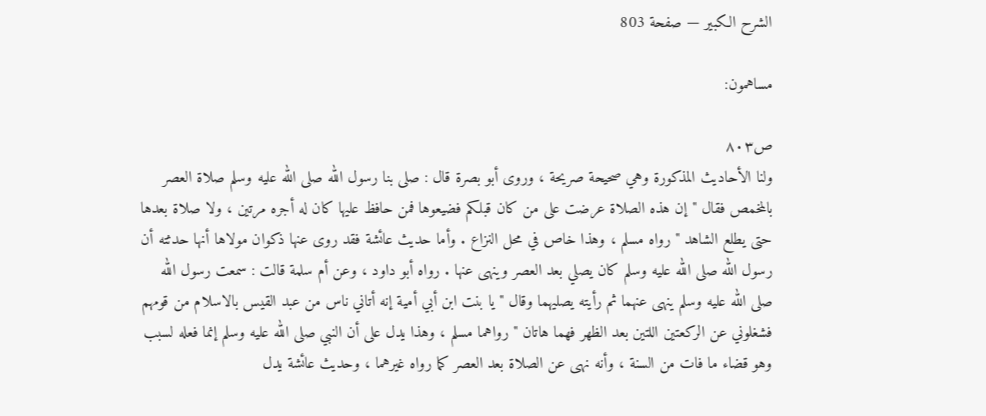الشرح الكبير — صفحة 803

مساهمون:

ص٨٠٣
ولنا الأحاديث المذكورة وهي صحيحة صريحة ، وروى أبو بصرة قال : صلى بنا رسول الله صلى الله عليه وسلم صلاة العصر بالمخمص فقال " إن هذه الصلاة عرضت على من كان قبلكم فضيعوها فمن حافظ عليها كان له أجره مرتين ، ولا صلاة بعدها حتى يطلع الشاهد " رواه مسلم ، وهذا خاص في محل النزاع . وأما حديث عائشة فقد روى عنها ذكوان مولاها أنها حدثته أن رسول الله صلى الله عليه وسلم كان يصلي بعد العصر وينهى عنها . رواه أبو داود ، وعن أم سلمة قالت : سمعت رسول الله صلى الله عليه وسلم ينهى عنهما ثم رأيته يصليهما وقال " يا بنت ابن أبي أمية إنه أتاني ناس من عبد القيس بالاسلام من قومهم فشغلوني عن الركعتين اللتين بعد الظهر فهما هاتان " رواهما مسلم ، وهذا يدل على أن النبي صلى الله عليه وسلم إنما فعله لسبب وهو قضاء ما فات من السنة ، وأنه نهى عن الصلاة بعد العصر كما رواه غيرهما ، وحديث عائشة يدل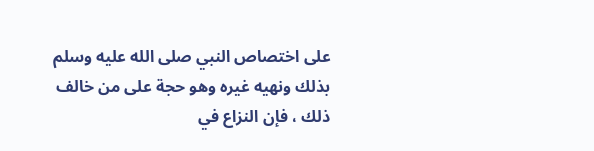على اختصاص النبي صلى الله عليه وسلم بذلك ونهيه غيره وهو حجة على من خالف ذلك ، فإن النزاع في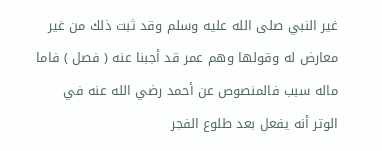غير النبي صلى الله عليه وسلم وقد ثبت ذلك من غير معارض له وقولها وهم عمر قد أجبنا عنه ( فصل ) فاما ماله سبب فالمنصوص عن أحمد رضي الله عنه في الوتر أنه يفعل بعد طلوع الفجر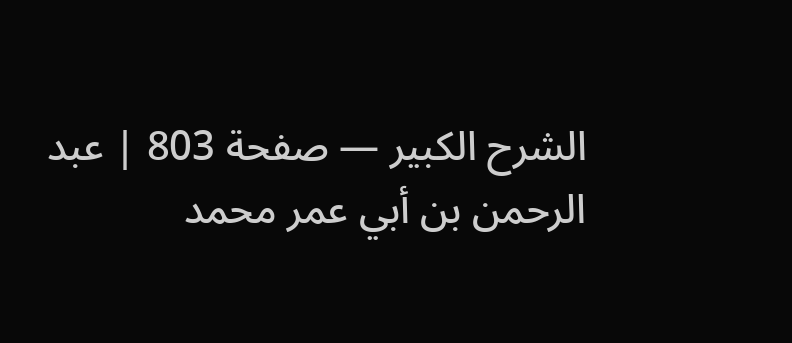الشرح الكبير — صفحة 803 | عبد الرحمن بن أبي عمر محمد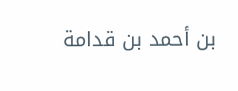بن أحمد بن قدامة